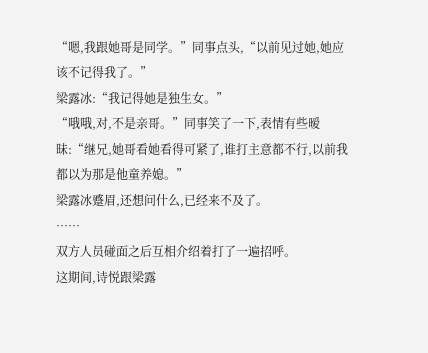“嗯,我跟她哥是同学。”同事点头,“以前见过她,她应该不记得我了。”
梁露冰:“我记得她是独生女。”
“哦哦,对,不是亲哥。”同事笑了一下,表情有些暧昧:“继兄,她哥看她看得可紧了,谁打主意都不行,以前我都以为那是他童养媳。”
梁露冰蹙眉,还想问什么,已经来不及了。
……
双方人员碰面之后互相介绍着打了一遍招呼。
这期间,诗悦跟梁露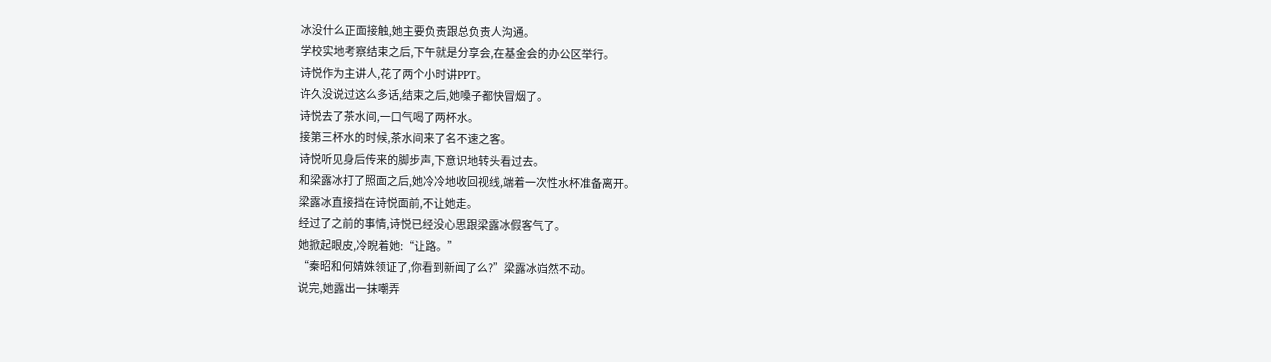冰没什么正面接触,她主要负责跟总负责人沟通。
学校实地考察结束之后,下午就是分享会,在基金会的办公区举行。
诗悦作为主讲人,花了两个小时讲PPT。
许久没说过这么多话,结束之后,她嗓子都快冒烟了。
诗悦去了茶水间,一口气喝了两杯水。
接第三杯水的时候,茶水间来了名不速之客。
诗悦听见身后传来的脚步声,下意识地转头看过去。
和梁露冰打了照面之后,她冷冷地收回视线,端着一次性水杯准备离开。
梁露冰直接挡在诗悦面前,不让她走。
经过了之前的事情,诗悦已经没心思跟梁露冰假客气了。
她掀起眼皮,冷睨着她:“让路。”
“秦昭和何婧姝领证了,你看到新闻了么?”梁露冰岿然不动。
说完,她露出一抹嘲弄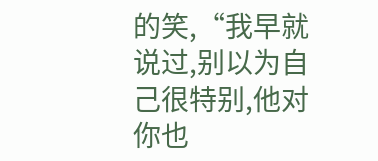的笑,“我早就说过,别以为自己很特别,他对你也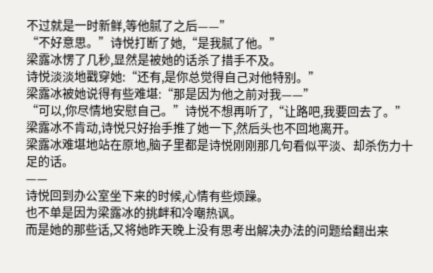不过就是一时新鲜,等他腻了之后——”
“不好意思。”诗悦打断了她,“是我腻了他。”
梁露冰愣了几秒,显然是被她的话杀了措手不及。
诗悦淡淡地戳穿她:“还有,是你总觉得自己对他特别。”
梁露冰被她说得有些难堪:“那是因为他之前对我——”
“可以,你尽情地安慰自己。”诗悦不想再听了,“让路吧,我要回去了。”
梁露冰不肯动,诗悦只好抬手推了她一下,然后头也不回地离开。
梁露冰难堪地站在原地,脑子里都是诗悦刚刚那几句看似平淡、却杀伤力十足的话。
——
诗悦回到办公室坐下来的时候,心情有些烦躁。
也不单是因为梁露冰的挑衅和冷嘲热讽。
而是她的那些话,又将她昨天晚上没有思考出解决办法的问题给翻出来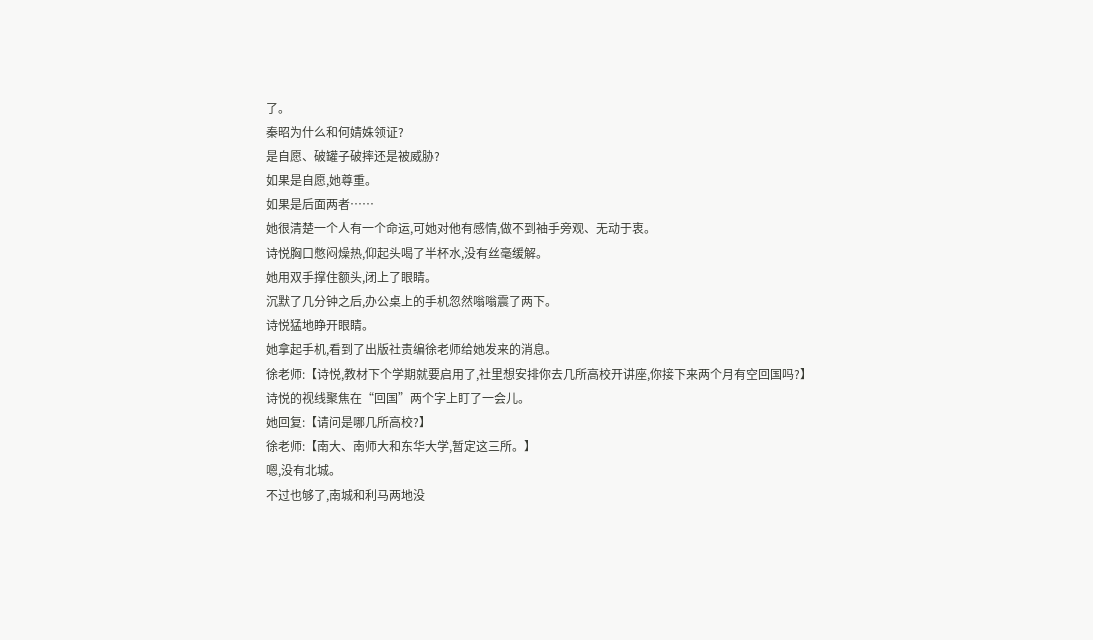了。
秦昭为什么和何婧姝领证?
是自愿、破罐子破摔还是被威胁?
如果是自愿,她尊重。
如果是后面两者……
她很清楚一个人有一个命运,可她对他有感情,做不到袖手旁观、无动于衷。
诗悦胸口憋闷燥热,仰起头喝了半杯水,没有丝毫缓解。
她用双手撑住额头,闭上了眼睛。
沉默了几分钟之后,办公桌上的手机忽然嗡嗡震了两下。
诗悦猛地睁开眼睛。
她拿起手机,看到了出版社责编徐老师给她发来的消息。
徐老师:【诗悦,教材下个学期就要启用了,社里想安排你去几所高校开讲座,你接下来两个月有空回国吗?】
诗悦的视线聚焦在“回国”两个字上盯了一会儿。
她回复:【请问是哪几所高校?】
徐老师:【南大、南师大和东华大学,暂定这三所。】
嗯,没有北城。
不过也够了,南城和利马两地没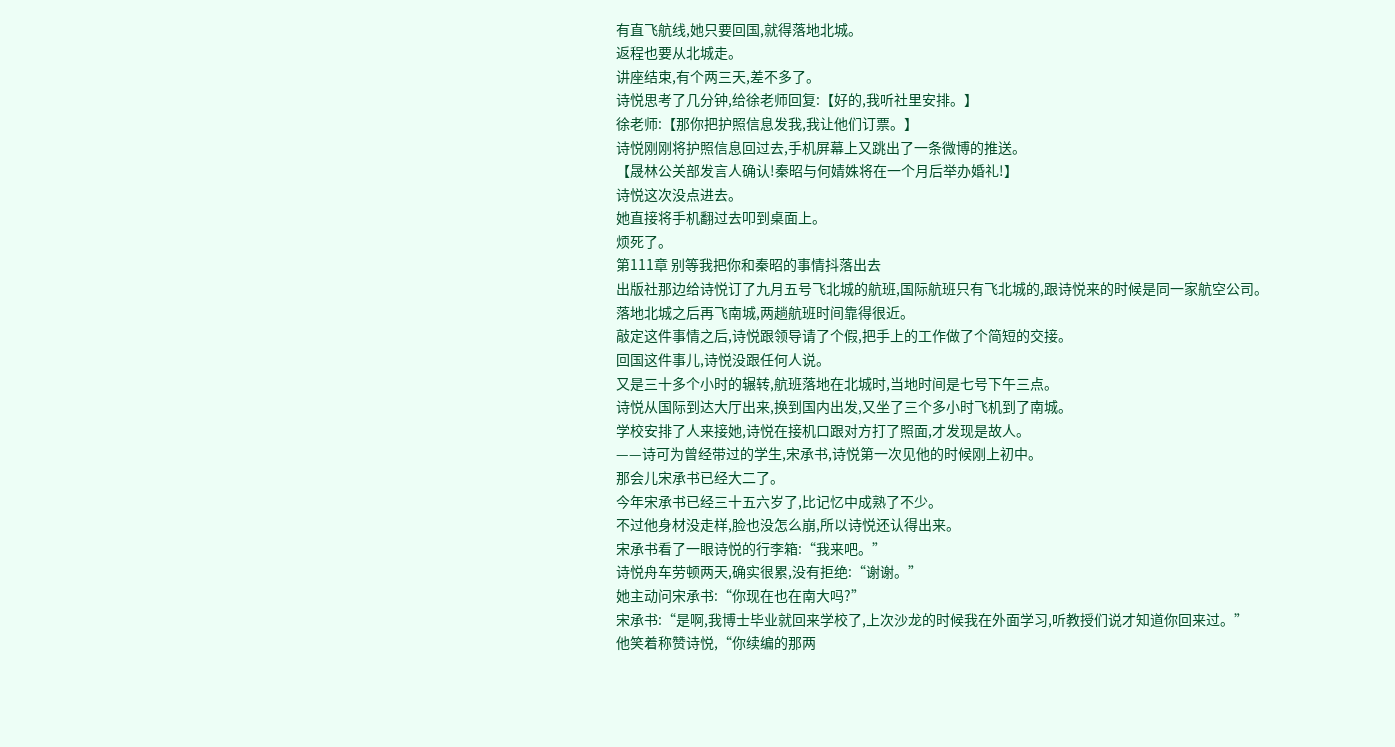有直飞航线,她只要回国,就得落地北城。
返程也要从北城走。
讲座结束,有个两三天,差不多了。
诗悦思考了几分钟,给徐老师回复:【好的,我听社里安排。】
徐老师:【那你把护照信息发我,我让他们订票。】
诗悦刚刚将护照信息回过去,手机屏幕上又跳出了一条微博的推送。
【晟林公关部发言人确认!秦昭与何婧姝将在一个月后举办婚礼!】
诗悦这次没点进去。
她直接将手机翻过去叩到桌面上。
烦死了。
第111章 别等我把你和秦昭的事情抖落出去
出版社那边给诗悦订了九月五号飞北城的航班,国际航班只有飞北城的,跟诗悦来的时候是同一家航空公司。
落地北城之后再飞南城,两趟航班时间靠得很近。
敲定这件事情之后,诗悦跟领导请了个假,把手上的工作做了个简短的交接。
回国这件事儿,诗悦没跟任何人说。
又是三十多个小时的辗转,航班落地在北城时,当地时间是七号下午三点。
诗悦从国际到达大厅出来,换到国内出发,又坐了三个多小时飞机到了南城。
学校安排了人来接她,诗悦在接机口跟对方打了照面,才发现是故人。
——诗可为曾经带过的学生,宋承书,诗悦第一次见他的时候刚上初中。
那会儿宋承书已经大二了。
今年宋承书已经三十五六岁了,比记忆中成熟了不少。
不过他身材没走样,脸也没怎么崩,所以诗悦还认得出来。
宋承书看了一眼诗悦的行李箱:“我来吧。”
诗悦舟车劳顿两天,确实很累,没有拒绝:“谢谢。”
她主动问宋承书:“你现在也在南大吗?”
宋承书:“是啊,我博士毕业就回来学校了,上次沙龙的时候我在外面学习,听教授们说才知道你回来过。”
他笑着称赞诗悦,“你续编的那两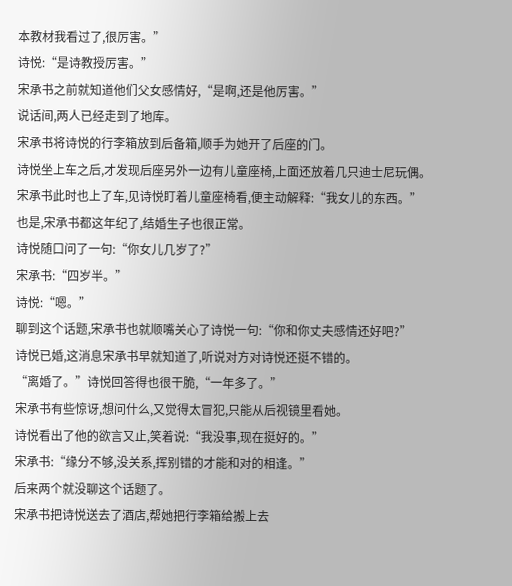本教材我看过了,很厉害。”
诗悦:“是诗教授厉害。”
宋承书之前就知道他们父女感情好,“是啊,还是他厉害。”
说话间,两人已经走到了地库。
宋承书将诗悦的行李箱放到后备箱,顺手为她开了后座的门。
诗悦坐上车之后,才发现后座另外一边有儿童座椅,上面还放着几只迪士尼玩偶。
宋承书此时也上了车,见诗悦盯着儿童座椅看,便主动解释:“我女儿的东西。”
也是,宋承书都这年纪了,结婚生子也很正常。
诗悦随口问了一句:“你女儿几岁了?”
宋承书:“四岁半。”
诗悦:“嗯。”
聊到这个话题,宋承书也就顺嘴关心了诗悦一句:“你和你丈夫感情还好吧?”
诗悦已婚,这消息宋承书早就知道了,听说对方对诗悦还挺不错的。
“离婚了。”诗悦回答得也很干脆,“一年多了。”
宋承书有些惊讶,想问什么,又觉得太冒犯,只能从后视镜里看她。
诗悦看出了他的欲言又止,笑着说:“我没事,现在挺好的。”
宋承书:“缘分不够,没关系,挥别错的才能和对的相逢。”
后来两个就没聊这个话题了。
宋承书把诗悦送去了酒店,帮她把行李箱给搬上去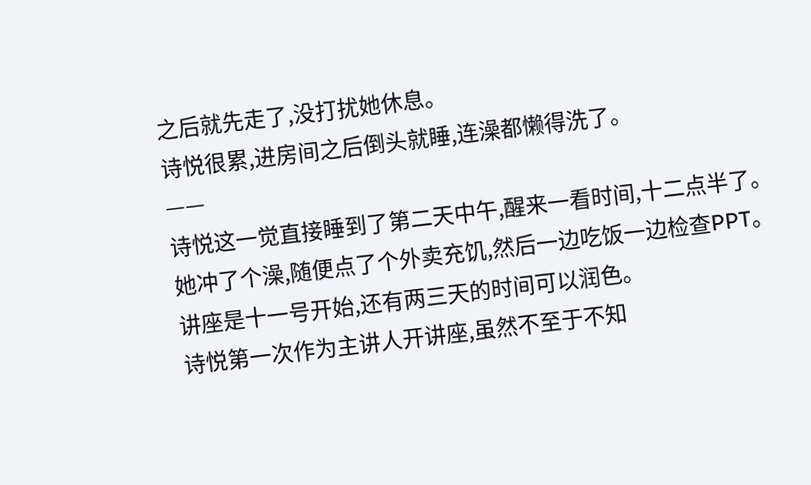之后就先走了,没打扰她休息。
诗悦很累,进房间之后倒头就睡,连澡都懒得洗了。
——
诗悦这一觉直接睡到了第二天中午,醒来一看时间,十二点半了。
她冲了个澡,随便点了个外卖充饥,然后一边吃饭一边检查PPT。
讲座是十一号开始,还有两三天的时间可以润色。
诗悦第一次作为主讲人开讲座,虽然不至于不知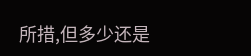所措,但多少还是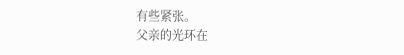有些紧张。
父亲的光环在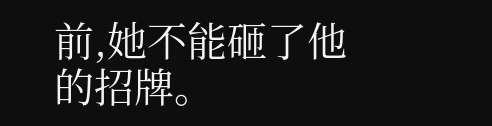前,她不能砸了他的招牌。